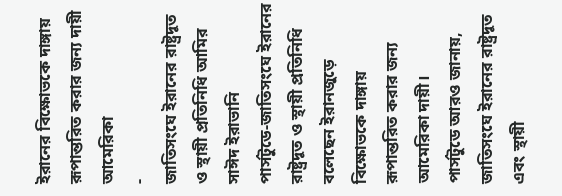ইরানের বিক্ষোভকে দাঙ্গায় রূপান্তরিত করার জন্য দায়ী আমেরিকা
-
জাতিসংঘে ইরানের রাষ্ট্রদূত ও স্থায়ী প্রতিনিধি আমির সাঈদ ইরাভানি
পার্সটুডে-জাতিসংঘে ইরানের রাষ্ট্রদূত ও স্থায়ী প্রতিনিধি বলেছেন ইরানজুড়ে বিক্ষোভকে দাঙ্গায় রূপান্তরিত করার জন্য আমেরিকা দায়ী।
পার্সটুডে আরও জানায়, জাতিসংঘে ইরানের রাষ্ট্রদূত এবং স্থায়ী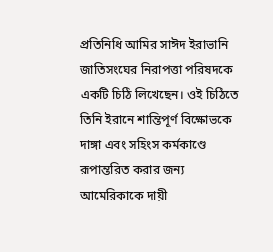প্রতিনিধি আমির সাঈদ ইরাভানি জাতিসংঘের নিরাপত্তা পরিষদকে একটি চিঠি লিখেছেন। ওই চিঠিতে তিনি ইরানে শান্তিপূর্ণ বিক্ষোভকে দাঙ্গা এবং সহিংস কর্মকাণ্ডে রূপান্তরিত করার জন্য আমেরিকাকে দায়ী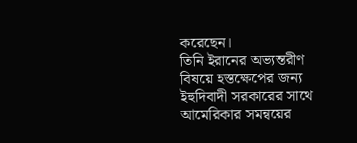করেছেন।
তিনি ইরানের অভ্যন্তরীণ বিষয়ে হস্তক্ষেপের জন্য ইহুদিবাদী সরকারের সাথে আমেরিকার সমন্বয়ের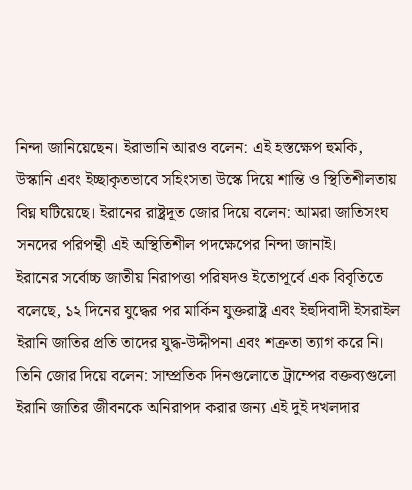নিন্দা জানিয়েছেন। ইরাভানি আরও বলেন: এই হস্তক্ষেপ হুমকি, উস্কানি এবং ইচ্ছাকৃতভাবে সহিংসতা উস্কে দিয়ে শান্তি ও স্থিতিশীলতায় বিঘ্ন ঘটিয়েছে। ইরানের রাষ্ট্রদূত জোর দিয়ে বলেন: আমরা জাতিসংঘ সনদের পরিপন্থী এই অস্থিতিশীল পদক্ষেপের নিন্দা জানাই।
ইরানের সর্বোচ্চ জাতীয় নিরাপত্তা পরিষদও ইতোপূর্বে এক বিবৃতিতে বলেছে, ১২ দিনের যুদ্ধের পর মার্কিন যুক্তরাষ্ট্র এবং ইহুদিবাদী ইসরাইল ইরানি জাতির প্রতি তাদের যুদ্ধ-উদ্দীপনা এবং শত্রুতা ত্যাগ করে নি। তিনি জোর দিয়ে বলেন: সাম্প্রতিক দিনগুলোতে ট্রাম্পের বক্তব্যগুলো ইরানি জাতির জীবনকে অনিরাপদ করার জন্য এই দুই দখলদার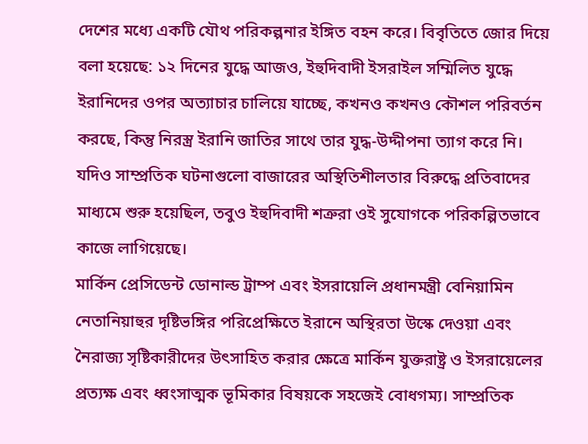দেশের মধ্যে একটি যৌথ পরিকল্পনার ইঙ্গিত বহন করে। বিবৃতিতে জোর দিয়ে বলা হয়েছে: ১২ দিনের যুদ্ধে আজও, ইহুদিবাদী ইসরাইল সম্মিলিত যুদ্ধে ইরানিদের ওপর অত্যাচার চালিয়ে যাচ্ছে, কখনও কখনও কৌশল পরিবর্তন করছে, কিন্তু নিরস্ত্র ইরানি জাতির সাথে তার যুদ্ধ-উদ্দীপনা ত্যাগ করে নি। যদিও সাম্প্রতিক ঘটনাগুলো বাজারের অস্থিতিশীলতার বিরুদ্ধে প্রতিবাদের মাধ্যমে শুরু হয়েছিল, তবুও ইহুদিবাদী শত্রুরা ওই সুযোগকে পরিকল্পিতভাবে কাজে লাগিয়েছে।
মার্কিন প্রেসিডেন্ট ডোনাল্ড ট্রাম্প এবং ইসরায়েলি প্রধানমন্ত্রী বেনিয়ামিন নেতানিয়াহুর দৃষ্টিভঙ্গির পরিপ্রেক্ষিতে ইরানে অস্থিরতা উস্কে দেওয়া এবং নৈরাজ্য সৃষ্টিকারীদের উৎসাহিত করার ক্ষেত্রে মার্কিন যুক্তরাষ্ট্র ও ইসরায়েলের প্রত্যক্ষ এবং ধ্বংসাত্মক ভূমিকার বিষয়কে সহজেই বোধগম্য। সাম্প্রতিক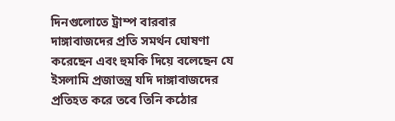দিনগুলোতে ট্রাম্প বারবার দাঙ্গাবাজদের প্রতি সমর্থন ঘোষণা করেছেন এবং হুমকি দিয়ে বলেছেন যে ইসলামি প্রজাতন্ত্র যদি দাঙ্গাবাজদের প্রতিহত করে তবে তিনি কঠোর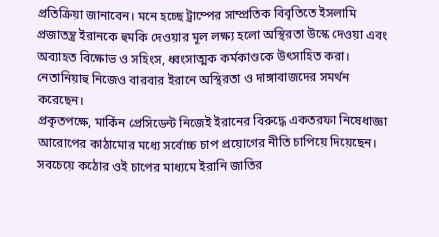প্রতিক্রিয়া জানাবেন। মনে হচ্ছে ট্রাম্পের সাম্প্রতিক বিবৃতিতে ইসলামি প্রজাতন্ত্র ইরানকে হুমকি দেওয়ার মূল লক্ষ্য হলো অস্থিরতা উস্কে দেওয়া এবং অব্যাহত বিক্ষোভ ও সহিংস, ধ্বংসাত্মক কর্মকাণ্ডকে উৎসাহিত করা। নেতানিয়াহু নিজেও বারবার ইরানে অস্থিরতা ও দাঙ্গাবাজদের সমর্থন করেছেন।
প্রকৃতপক্ষে, মার্কিন প্রেসিডেন্ট নিজেই ইরানের বিরুদ্ধে একতরফা নিষেধাজ্ঞা আরোপের কাঠামোর মধ্যে সর্বোচ্চ চাপ প্রয়োগের নীতি চাপিয়ে দিয়েছেন। সবচেয়ে কঠোর ওই চাপের মাধ্যমে ইরানি জাতির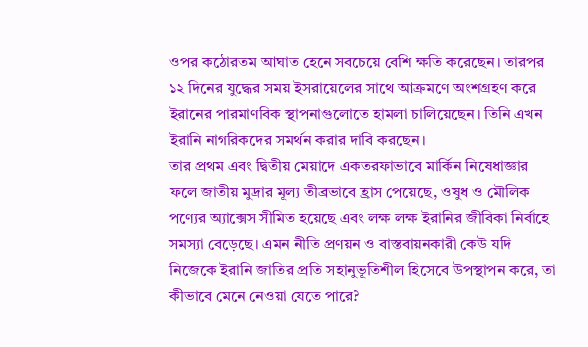ওপর কঠোরতম আঘাত হেনে সবচেয়ে বেশি ক্ষতি করেছেন। তারপর ১২ দিনের যুদ্ধের সময় ইসরায়েলের সাথে আক্রমণে অংশগ্রহণ করে ইরানের পারমাণবিক স্থাপনাগুলোতে হামলা চালিয়েছেন। তিনি এখন ইরানি নাগরিকদের সমর্থন করার দাবি করছেন।
তার প্রথম এবং দ্বিতীয় মেয়াদে একতরফাভাবে মার্কিন নিষেধাজ্ঞার ফলে জাতীয় মুদ্রার মূল্য তীব্রভাবে হ্রাস পেয়েছে, ওষুধ ও মৌলিক পণ্যের অ্যাক্সেস সীমিত হয়েছে এবং লক্ষ লক্ষ ইরানির জীবিকা নির্বাহে সমস্যা বেড়েছে। এমন নীতি প্রণয়ন ও বাস্তবায়নকারী কেউ যদি নিজেকে ইরানি জাতির প্রতি সহানুভূতিশীল হিসেবে উপস্থাপন করে, তা কীভাবে মেনে নেওয়া যেতে পারে?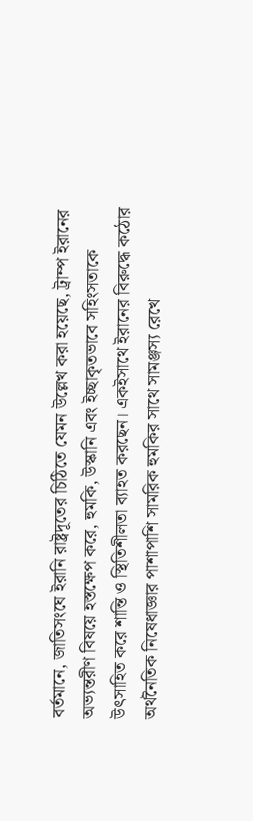বর্তমানে, জাতিসংঘে ইরানি রাষ্ট্রদূতের চিঠিতে যেমন উল্লেখ করা হয়েছে, ট্রাম্প ইরানের অভ্যন্তরীণ বিষয়ে হস্তক্ষেপ করে, হুমকি, উস্কানি এবং ইচ্ছাকৃতভাবে সহিংসতাকে উৎসাহিত করে শান্তি ও স্থিতিশীলতা ব্যাহত করছেন। একইসাথে ইরানের বিরুদ্ধে কঠোর অর্থনৈতিক নিষেধাজ্ঞার পাশাপাশি সামরিক হুমকির সাথে সামঞ্জস্য রেখে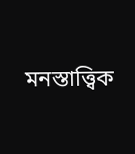মনস্তাত্ত্বিক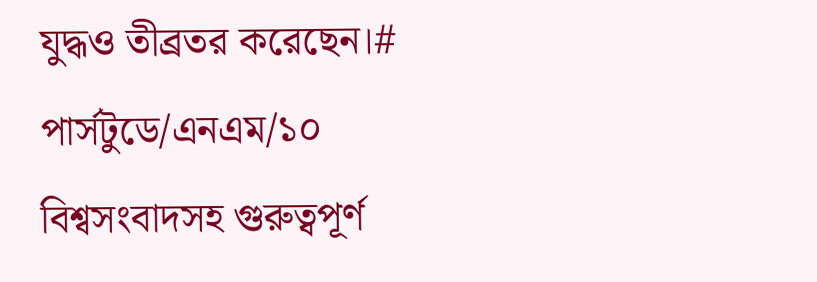যুদ্ধও তীব্রতর করেছেন।#
পার্সটুডে/এনএম/১০
বিশ্বসংবাদসহ গুরুত্বপূর্ণ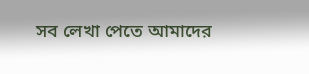সব লেখা পেতে আমাদের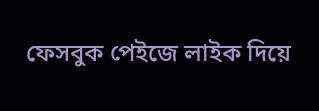ফেসবুক পেইজে লাইক দিয়ে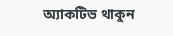অ্যাকটিভ থাকুন